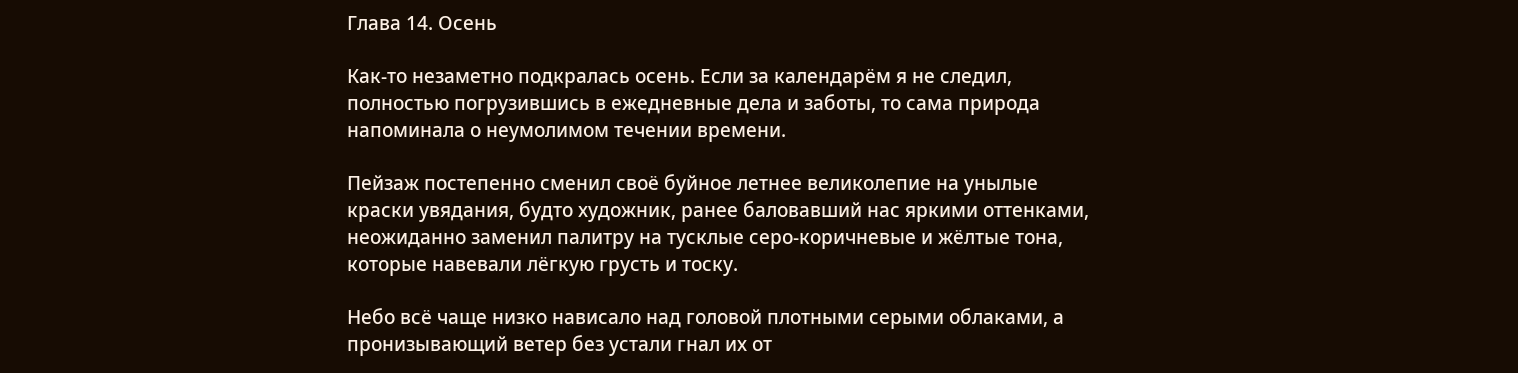Глава 14. Осень

Как-то незаметно подкралась осень. Если за календарём я не следил, полностью погрузившись в ежедневные дела и заботы, то сама природа напоминала о неумолимом течении времени.

Пейзаж постепенно сменил своё буйное летнее великолепие на унылые краски увядания, будто художник, ранее баловавший нас яркими оттенками, неожиданно заменил палитру на тусклые серо-коричневые и жёлтые тона, которые навевали лёгкую грусть и тоску.

Небо всё чаще низко нависало над головой плотными серыми облаками, а пронизывающий ветер без устали гнал их от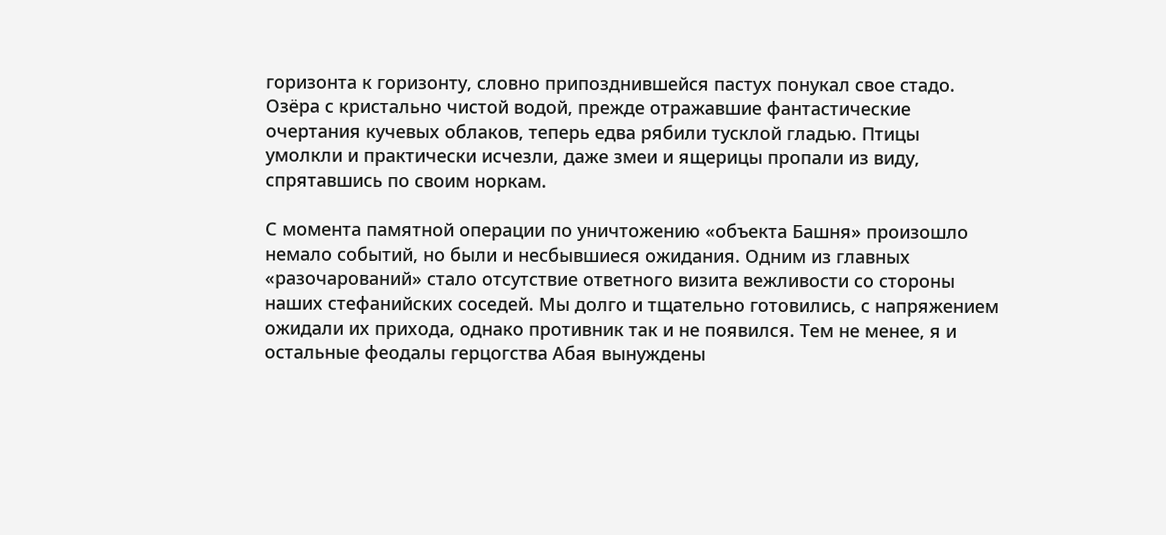горизонта к горизонту, словно припозднившейся пастух понукал свое стадо. Озёра с кристально чистой водой, прежде отражавшие фантастические очертания кучевых облаков, теперь едва рябили тусклой гладью. Птицы умолкли и практически исчезли, даже змеи и ящерицы пропали из виду, спрятавшись по своим норкам.

С момента памятной операции по уничтожению «объекта Башня» произошло немало событий, но были и несбывшиеся ожидания. Одним из главных «разочарований» стало отсутствие ответного визита вежливости со стороны наших стефанийских соседей. Мы долго и тщательно готовились, с напряжением ожидали их прихода, однако противник так и не появился. Тем не менее, я и остальные феодалы герцогства Абая вынуждены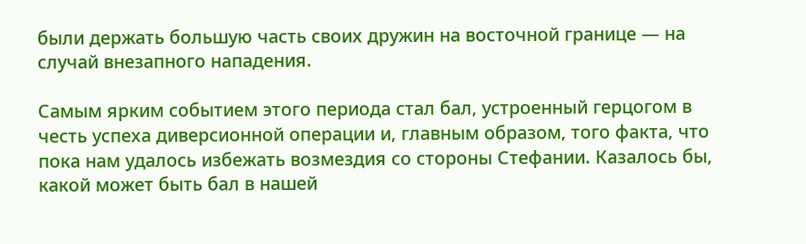были держать большую часть своих дружин на восточной границе — на случай внезапного нападения.

Самым ярким событием этого периода стал бал, устроенный герцогом в честь успеха диверсионной операции и, главным образом, того факта, что пока нам удалось избежать возмездия со стороны Стефании. Казалось бы, какой может быть бал в нашей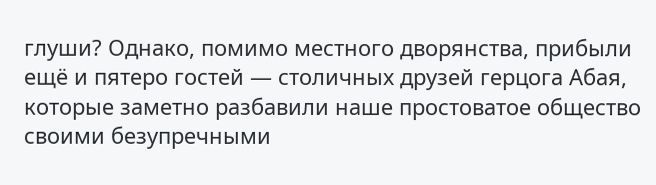глуши? Однако, помимо местного дворянства, прибыли ещё и пятеро гостей — столичных друзей герцога Абая, которые заметно разбавили наше простоватое общество своими безупречными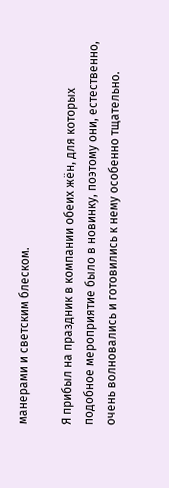манерами и светским блеском.

Я прибыл на праздник в компании обеих жён, для которых подобное мероприятие было в новинку, поэтому они, естественно, очень волновались и готовились к нему особенно тщательно.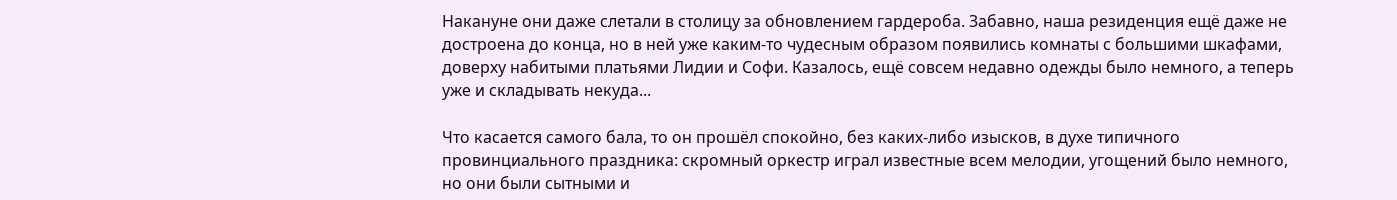Накануне они даже слетали в столицу за обновлением гардероба. Забавно, наша резиденция ещё даже не достроена до конца, но в ней уже каким-то чудесным образом появились комнаты с большими шкафами, доверху набитыми платьями Лидии и Софи. Казалось, ещё совсем недавно одежды было немного, а теперь уже и складывать некуда...

Что касается самого бала, то он прошёл спокойно, без каких-либо изысков, в духе типичного провинциального праздника: скромный оркестр играл известные всем мелодии, угощений было немного, но они были сытными и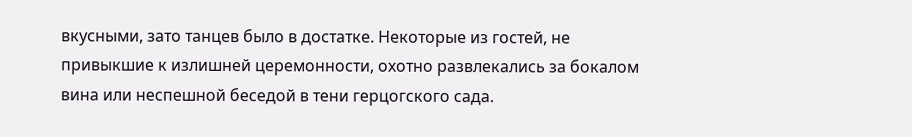вкусными, зато танцев было в достатке. Некоторые из гостей, не привыкшие к излишней церемонности, охотно развлекались за бокалом вина или неспешной беседой в тени герцогского сада.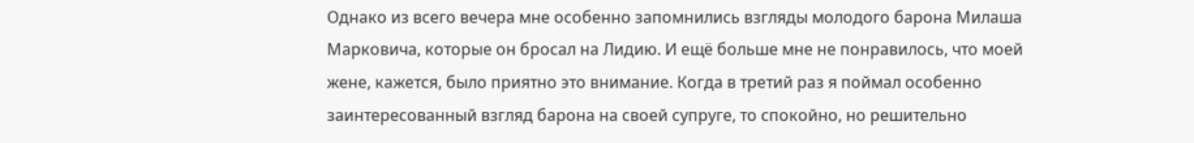Однако из всего вечера мне особенно запомнились взгляды молодого барона Милаша Марковича, которые он бросал на Лидию. И ещё больше мне не понравилось, что моей жене, кажется, было приятно это внимание. Когда в третий раз я поймал особенно заинтересованный взгляд барона на своей супруге, то спокойно, но решительно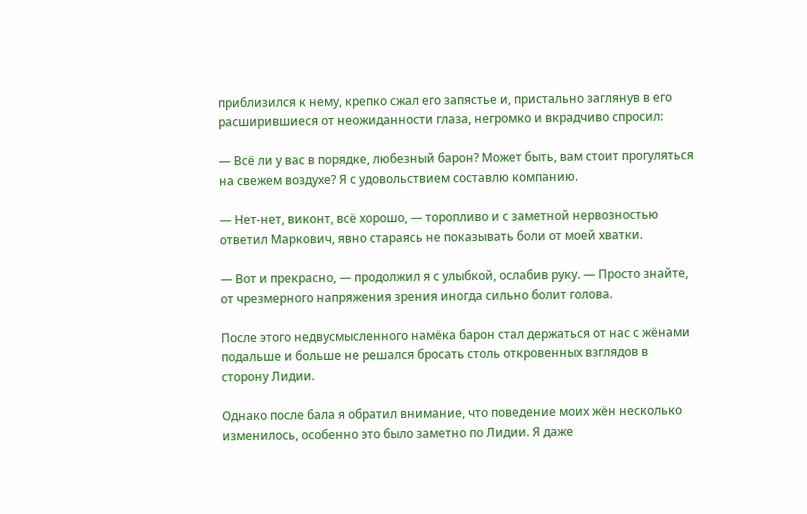приблизился к нему, крепко сжал его запястье и, пристально заглянув в его расширившиеся от неожиданности глаза, негромко и вкрадчиво спросил:

— Всё ли у вас в порядке, любезный барон? Может быть, вам стоит прогуляться на свежем воздухе? Я с удовольствием составлю компанию.

— Нет-нет, виконт, всё хорошо, — торопливо и с заметной нервозностью ответил Маркович, явно стараясь не показывать боли от моей хватки.

— Вот и прекрасно, — продолжил я с улыбкой, ослабив руку. — Просто знайте, от чрезмерного напряжения зрения иногда сильно болит голова.

После этого недвусмысленного намёка барон стал держаться от нас с жёнами подальше и больше не решался бросать столь откровенных взглядов в сторону Лидии.

Однако после бала я обратил внимание, что поведение моих жён несколько изменилось, особенно это было заметно по Лидии. Я даже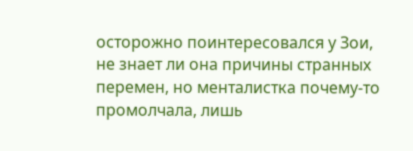осторожно поинтересовался у Зои, не знает ли она причины странных перемен, но менталистка почему-то промолчала, лишь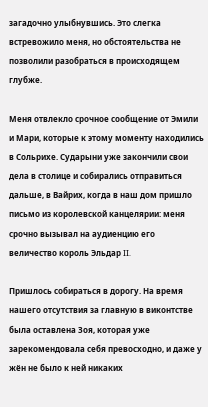загадочно улыбнувшись. Это слегка встревожило меня, но обстоятельства не позволили разобраться в происходящем глубже.

Меня отвлекло срочное сообщение от Эмили и Мари, которые к этому моменту находились в Сольрихе. Сударыни уже закончили свои дела в столице и собирались отправиться дальше, в Вайрих, когда в наш дом пришло письмо из королевской канцелярии: меня срочно вызывал на аудиенцию его величество король Эльдар II.

Пришлось собираться в дорогу. На время нашего отсутствия за главную в виконтстве была оставлена Зоя, которая уже зарекомендовала себя превосходно, и даже у жён не было к ней никаких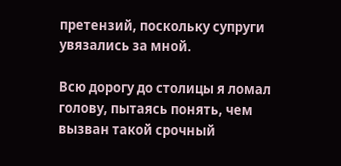претензий, поскольку супруги увязались за мной.

Всю дорогу до столицы я ломал голову, пытаясь понять, чем вызван такой срочный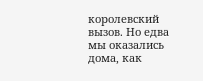королевский вызов. Но едва мы оказались дома, как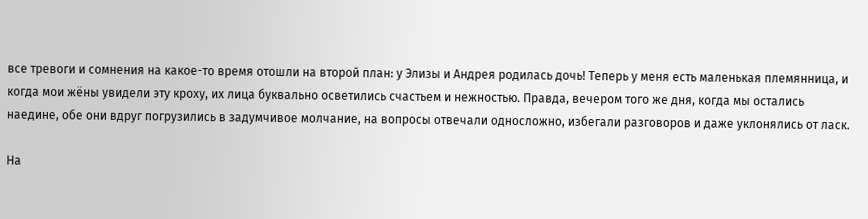все тревоги и сомнения на какое-то время отошли на второй план: у Элизы и Андрея родилась дочь! Теперь у меня есть маленькая племянница, и когда мои жёны увидели эту кроху, их лица буквально осветились счастьем и нежностью. Правда, вечером того же дня, когда мы остались наедине, обе они вдруг погрузились в задумчивое молчание, на вопросы отвечали односложно, избегали разговоров и даже уклонялись от ласк.

На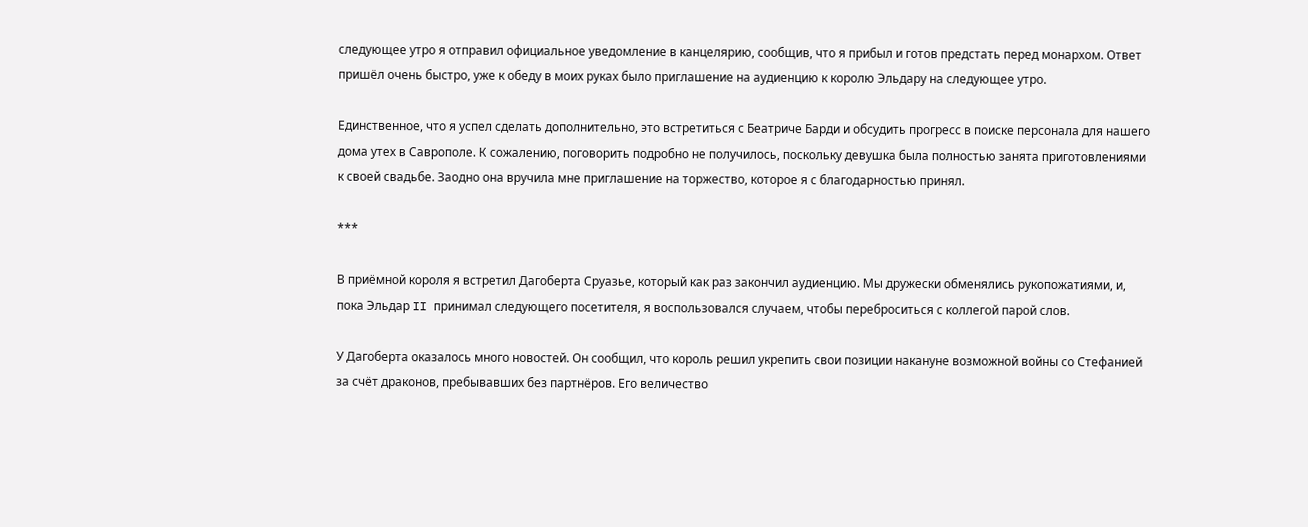следующее утро я отправил официальное уведомление в канцелярию, сообщив, что я прибыл и готов предстать перед монархом. Ответ пришёл очень быстро, уже к обеду в моих руках было приглашение на аудиенцию к королю Эльдару на следующее утро.

Единственное, что я успел сделать дополнительно, это встретиться с Беатриче Барди и обсудить прогресс в поиске персонала для нашего дома утех в Саврополе. К сожалению, поговорить подробно не получилось, поскольку девушка была полностью занята приготовлениями к своей свадьбе. Заодно она вручила мне приглашение на торжество, которое я с благодарностью принял.

***

В приёмной короля я встретил Дагоберта Сруазье, который как раз закончил аудиенцию. Мы дружески обменялись рукопожатиями, и, пока Эльдар II принимал следующего посетителя, я воспользовался случаем, чтобы переброситься с коллегой парой слов.

У Дагоберта оказалось много новостей. Он сообщил, что король решил укрепить свои позиции накануне возможной войны со Стефанией за счёт драконов, пребывавших без партнёров. Его величество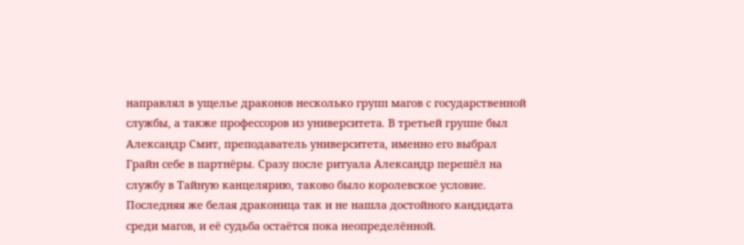направлял в ущелье драконов несколько групп магов с государственной службы, а также профессоров из университета. В третьей группе был Александр Смит, преподаватель университета, именно его выбрал Грайн себе в партнёры. Сразу после ритуала Александр перешёл на службу в Тайную канцелярию, таково было королевское условие. Последняя же белая драконица так и не нашла достойного кандидата среди магов, и её судьба остаётся пока неопределённой.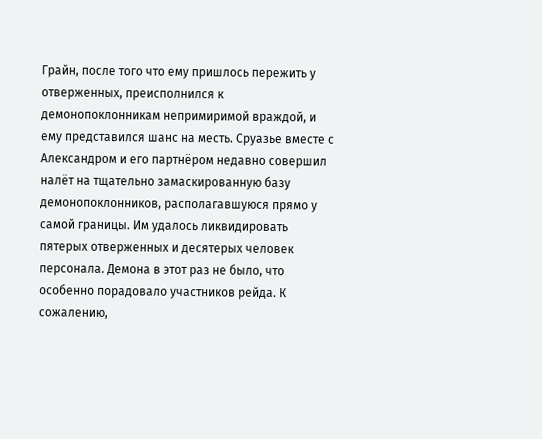Грайн, после того что ему пришлось пережить у отверженных, преисполнился к демонопоклонникам непримиримой враждой, и ему представился шанс на месть. Сруазье вместе с Александром и его партнёром недавно совершил налёт на тщательно замаскированную базу демонопоклонников, располагавшуюся прямо у самой границы. Им удалось ликвидировать пятерых отверженных и десятерых человек персонала. Демона в этот раз не было, что особенно порадовало участников рейда. К сожалению,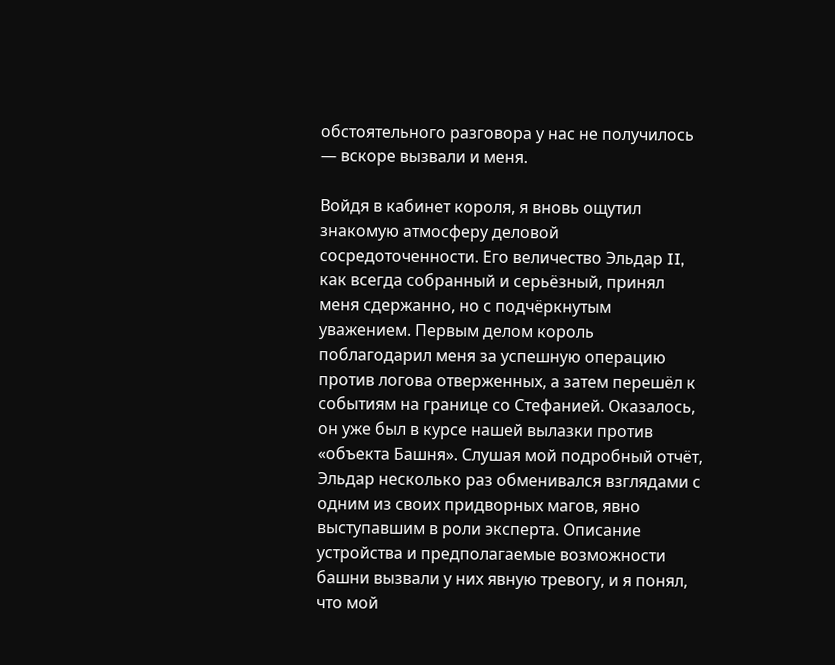обстоятельного разговора у нас не получилось — вскоре вызвали и меня.

Войдя в кабинет короля, я вновь ощутил знакомую атмосферу деловой сосредоточенности. Его величество Эльдар II, как всегда собранный и серьёзный, принял меня сдержанно, но с подчёркнутым уважением. Первым делом король поблагодарил меня за успешную операцию против логова отверженных, а затем перешёл к событиям на границе со Стефанией. Оказалось, он уже был в курсе нашей вылазки против «объекта Башня». Слушая мой подробный отчёт, Эльдар несколько раз обменивался взглядами с одним из своих придворных магов, явно выступавшим в роли эксперта. Описание устройства и предполагаемые возможности башни вызвали у них явную тревогу, и я понял, что мой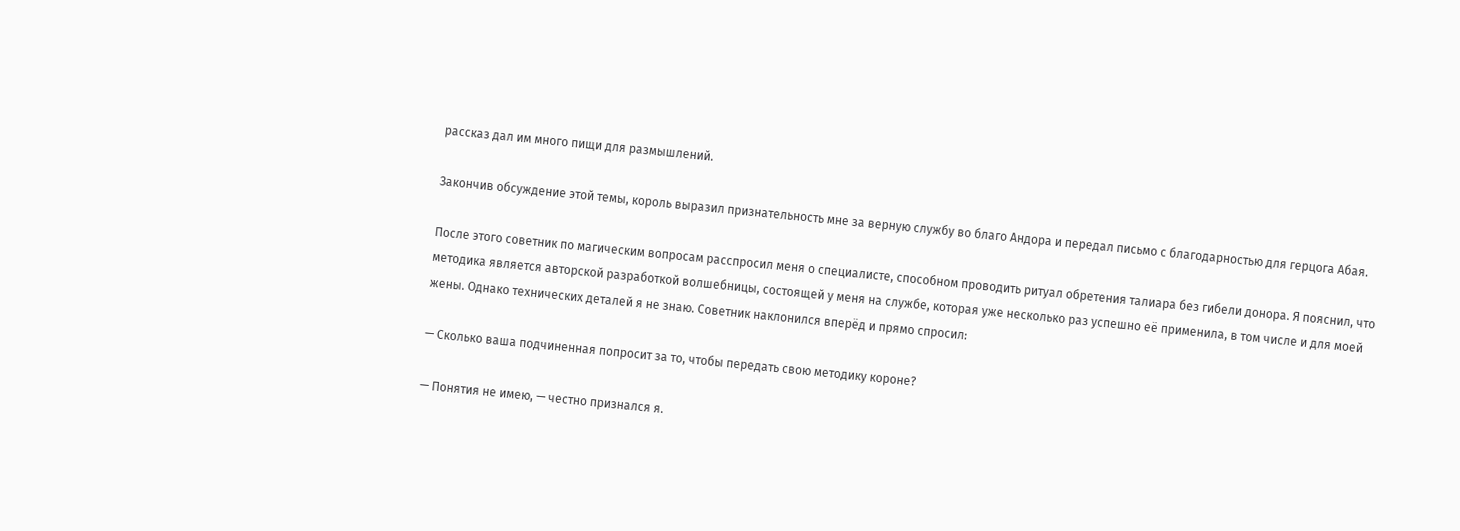рассказ дал им много пищи для размышлений.

Закончив обсуждение этой темы, король выразил признательность мне за верную службу во благо Андора и передал письмо с благодарностью для герцога Абая.

После этого советник по магическим вопросам расспросил меня о специалисте, способном проводить ритуал обретения талиара без гибели донора. Я пояснил, что методика является авторской разработкой волшебницы, состоящей у меня на службе, которая уже несколько раз успешно её применила, в том числе и для моей жены. Однако технических деталей я не знаю. Советник наклонился вперёд и прямо спросил:

— Сколько ваша подчиненная попросит за то, чтобы передать свою методику короне?

— Понятия не имею, — честно признался я.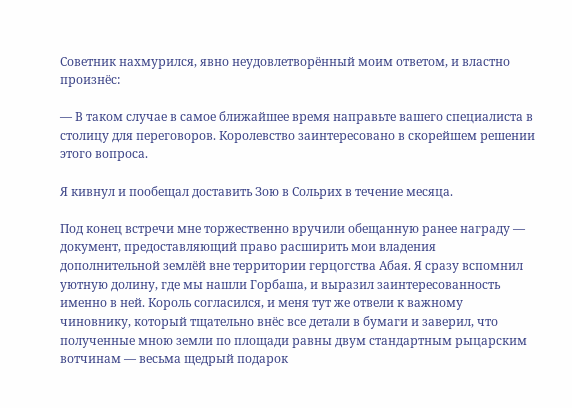Советник нахмурился, явно неудовлетворённый моим ответом, и властно произнёс:

— В таком случае в самое ближайшее время направьте вашего специалиста в столицу для переговоров. Королевство заинтересовано в скорейшем решении этого вопроса.

Я кивнул и пообещал доставить Зою в Сольрих в течение месяца.

Под конец встречи мне торжественно вручили обещанную ранее награду — документ, предоставляющий право расширить мои владения дополнительной землёй вне территории герцогства Абая. Я сразу вспомнил уютную долину, где мы нашли Горбаша, и выразил заинтересованность именно в ней. Король согласился, и меня тут же отвели к важному чиновнику, который тщательно внёс все детали в бумаги и заверил, что полученные мною земли по площади равны двум стандартным рыцарским вотчинам — весьма щедрый подарок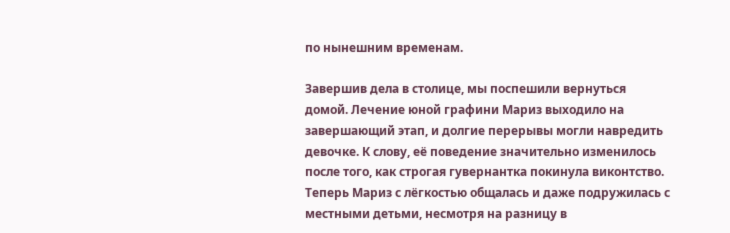по нынешним временам.

Завершив дела в столице, мы поспешили вернуться домой. Лечение юной графини Мариз выходило на завершающий этап, и долгие перерывы могли навредить девочке. К слову, её поведение значительно изменилось после того, как строгая гувернантка покинула виконтство. Теперь Мариз с лёгкостью общалась и даже подружилась с местными детьми, несмотря на разницу в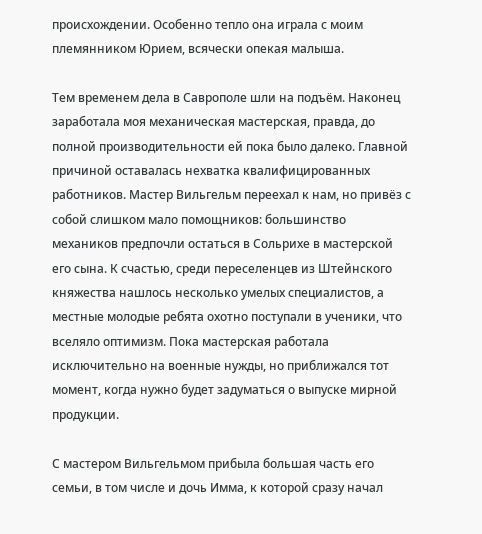происхождении. Особенно тепло она играла с моим племянником Юрием, всячески опекая малыша.

Тем временем дела в Саврополе шли на подъём. Наконец заработала моя механическая мастерская, правда, до полной производительности ей пока было далеко. Главной причиной оставалась нехватка квалифицированных работников. Мастер Вильгельм переехал к нам, но привёз с собой слишком мало помощников: большинство механиков предпочли остаться в Сольрихе в мастерской его сына. К счастью, среди переселенцев из Штейнского княжества нашлось несколько умелых специалистов, а местные молодые ребята охотно поступали в ученики, что вселяло оптимизм. Пока мастерская работала исключительно на военные нужды, но приближался тот момент, когда нужно будет задуматься о выпуске мирной продукции.

С мастером Вильгельмом прибыла большая часть его семьи, в том числе и дочь Имма, к которой сразу начал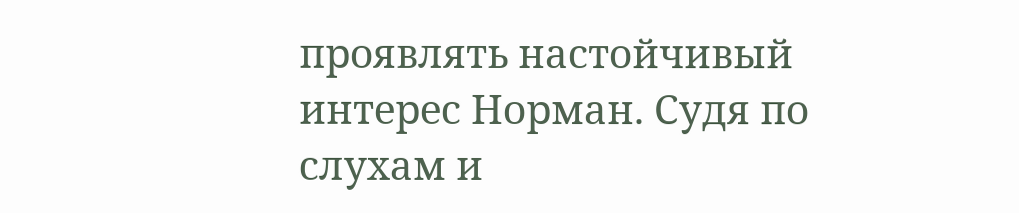проявлять настойчивый интерес Норман. Судя по слухам и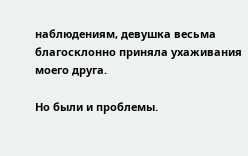наблюдениям, девушка весьма благосклонно приняла ухаживания моего друга.

Но были и проблемы.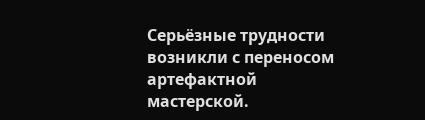Серьёзные трудности возникли с переносом артефактной мастерской.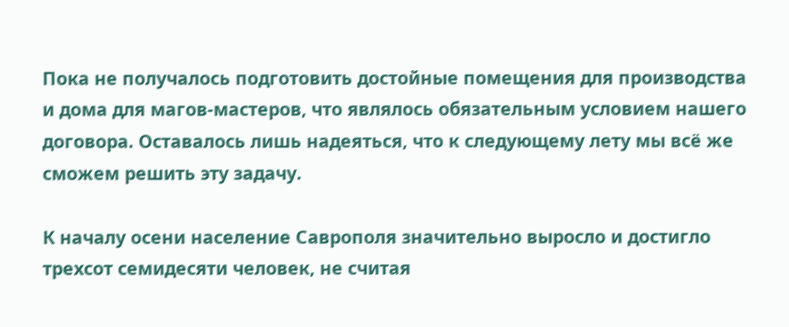Пока не получалось подготовить достойные помещения для производства и дома для магов-мастеров, что являлось обязательным условием нашего договора. Оставалось лишь надеяться, что к следующему лету мы всё же сможем решить эту задачу.

К началу осени население Саврополя значительно выросло и достигло трехсот семидесяти человек, не считая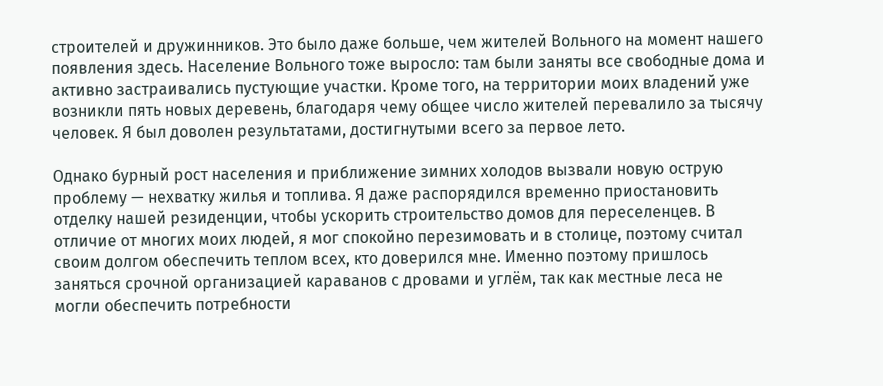строителей и дружинников. Это было даже больше, чем жителей Вольного на момент нашего появления здесь. Население Вольного тоже выросло: там были заняты все свободные дома и активно застраивались пустующие участки. Кроме того, на территории моих владений уже возникли пять новых деревень, благодаря чему общее число жителей перевалило за тысячу человек. Я был доволен результатами, достигнутыми всего за первое лето.

Однако бурный рост населения и приближение зимних холодов вызвали новую острую проблему — нехватку жилья и топлива. Я даже распорядился временно приостановить отделку нашей резиденции, чтобы ускорить строительство домов для переселенцев. В отличие от многих моих людей, я мог спокойно перезимовать и в столице, поэтому считал своим долгом обеспечить теплом всех, кто доверился мне. Именно поэтому пришлось заняться срочной организацией караванов с дровами и углём, так как местные леса не могли обеспечить потребности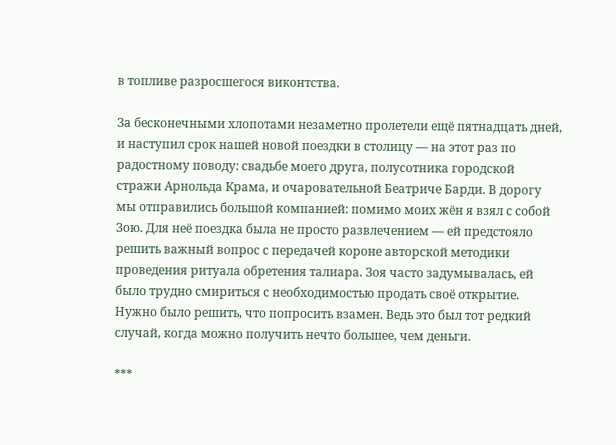в топливе разросшегося виконтства.

За бесконечными хлопотами незаметно пролетели ещё пятнадцать дней, и наступил срок нашей новой поездки в столицу — на этот раз по радостному поводу: свадьбе моего друга, полусотника городской стражи Арнольда Крама, и очаровательной Беатриче Барди. В дорогу мы отправились большой компанией: помимо моих жён я взял с собой Зою. Для неё поездка была не просто развлечением — ей предстояло решить важный вопрос с передачей короне авторской методики проведения ритуала обретения талиара. Зоя часто задумывалась, ей было трудно смириться с необходимостью продать своё открытие. Нужно было решить, что попросить взамен. Ведь это был тот редкий случай, когда можно получить нечто большее, чем деньги.

***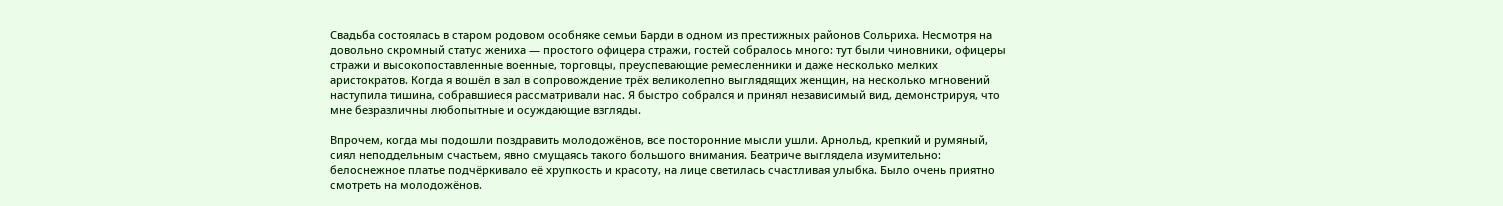Свадьба состоялась в старом родовом особняке семьи Барди в одном из престижных районов Сольриха. Несмотря на довольно скромный статус жениха — простого офицера стражи, гостей собралось много: тут были чиновники, офицеры стражи и высокопоставленные военные, торговцы, преуспевающие ремесленники и даже несколько мелких аристократов. Когда я вошёл в зал в сопровождение трёх великолепно выглядящих женщин, на несколько мгновений наступила тишина, собравшиеся рассматривали нас. Я быстро собрался и принял независимый вид, демонстрируя, что мне безразличны любопытные и осуждающие взгляды.

Впрочем, когда мы подошли поздравить молодожёнов, все посторонние мысли ушли. Арнольд, крепкий и румяный, сиял неподдельным счастьем, явно смущаясь такого большого внимания. Беатриче выглядела изумительно: белоснежное платье подчёркивало её хрупкость и красоту, на лице светилась счастливая улыбка. Было очень приятно смотреть на молодожёнов.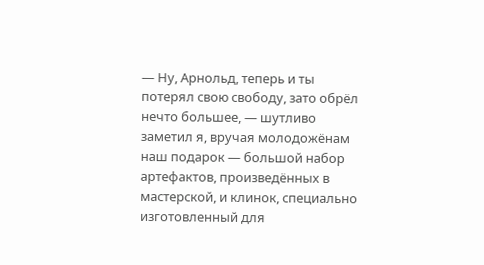— Ну, Арнольд, теперь и ты потерял свою свободу, зато обрёл нечто большее, — шутливо заметил я, вручая молодожёнам наш подарок — большой набор артефактов, произведённых в мастерской, и клинок, специально изготовленный для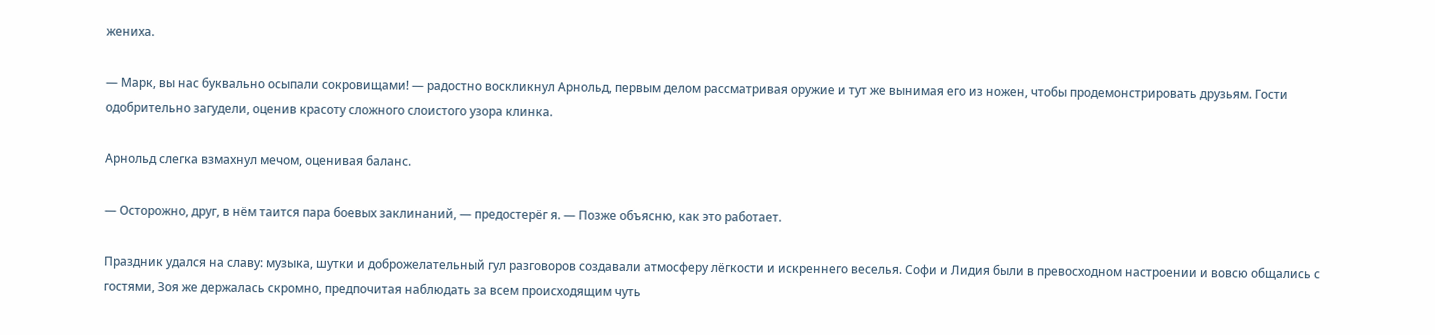жениха.

— Марк, вы нас буквально осыпали сокровищами! — радостно воскликнул Арнольд, первым делом рассматривая оружие и тут же вынимая его из ножен, чтобы продемонстрировать друзьям. Гости одобрительно загудели, оценив красоту сложного слоистого узора клинка.

Арнольд слегка взмахнул мечом, оценивая баланс.

— Осторожно, друг, в нём таится пара боевых заклинаний, — предостерёг я. — Позже объясню, как это работает.

Праздник удался на славу: музыка, шутки и доброжелательный гул разговоров создавали атмосферу лёгкости и искреннего веселья. Софи и Лидия были в превосходном настроении и вовсю общались с гостями, Зоя же держалась скромно, предпочитая наблюдать за всем происходящим чуть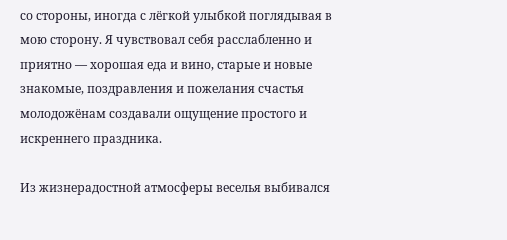со стороны, иногда с лёгкой улыбкой поглядывая в мою сторону. Я чувствовал себя расслабленно и приятно — хорошая еда и вино, старые и новые знакомые, поздравления и пожелания счастья молодожёнам создавали ощущение простого и искреннего праздника.

Из жизнерадостной атмосферы веселья выбивался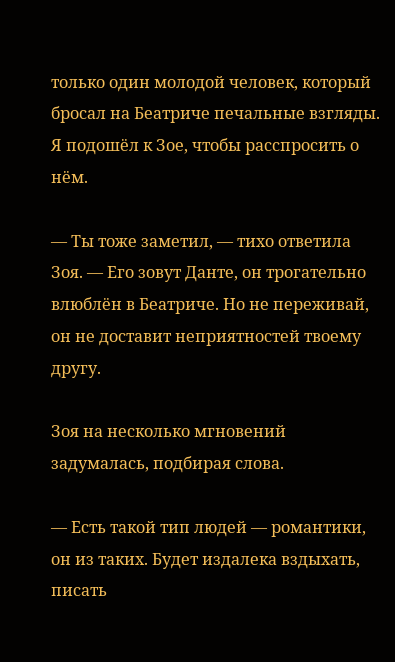только один молодой человек, который бросал на Беатриче печальные взгляды. Я подошёл к Зое, чтобы расспросить о нём.

— Ты тоже заметил, — тихо ответила Зоя. — Его зовут Данте, он трогательно влюблён в Беатриче. Но не переживай, он не доставит неприятностей твоему другу.

Зоя на несколько мгновений задумалась, подбирая слова.

— Есть такой тип людей — романтики, он из таких. Будет издалека вздыхать, писать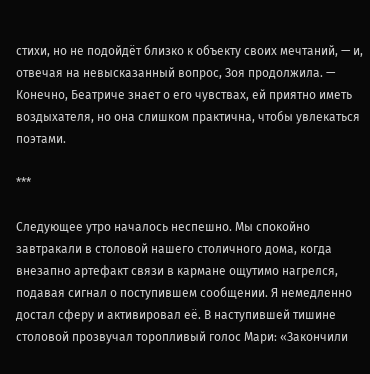стихи, но не подойдёт близко к объекту своих мечтаний, — и, отвечая на невысказанный вопрос, Зоя продолжила. — Конечно, Беатриче знает о его чувствах, ей приятно иметь воздыхателя, но она слишком практична, чтобы увлекаться поэтами.

***

Следующее утро началось неспешно. Мы спокойно завтракали в столовой нашего столичного дома, когда внезапно артефакт связи в кармане ощутимо нагрелся, подавая сигнал о поступившем сообщении. Я немедленно достал сферу и активировал её. В наступившей тишине столовой прозвучал торопливый голос Мари: «Закончили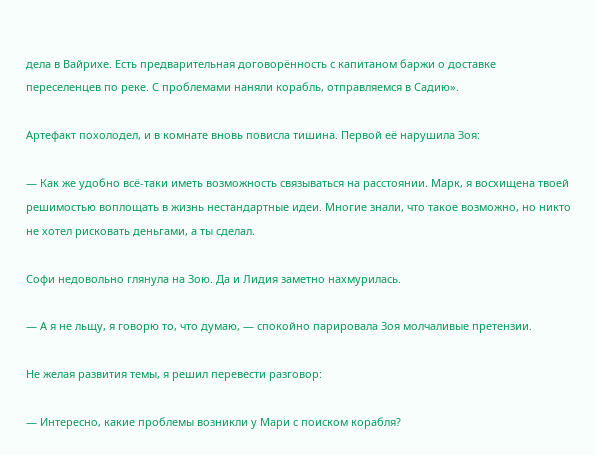дела в Вайрихе. Есть предварительная договорённость с капитаном баржи о доставке переселенцев по реке. С проблемами наняли корабль, отправляемся в Садию».

Артефакт похолодел, и в комнате вновь повисла тишина. Первой её нарушила Зоя:

— Как же удобно всё-таки иметь возможность связываться на расстоянии. Марк, я восхищена твоей решимостью воплощать в жизнь нестандартные идеи. Многие знали, что такое возможно, но никто не хотел рисковать деньгами, а ты сделал.

Софи недовольно глянула на Зою. Да и Лидия заметно нахмурилась.

— А я не льщу, я говорю то, что думаю, — спокойно парировала Зоя молчаливые претензии.

Не желая развития темы, я решил перевести разговор:

— Интересно, какие проблемы возникли у Мари с поиском корабля?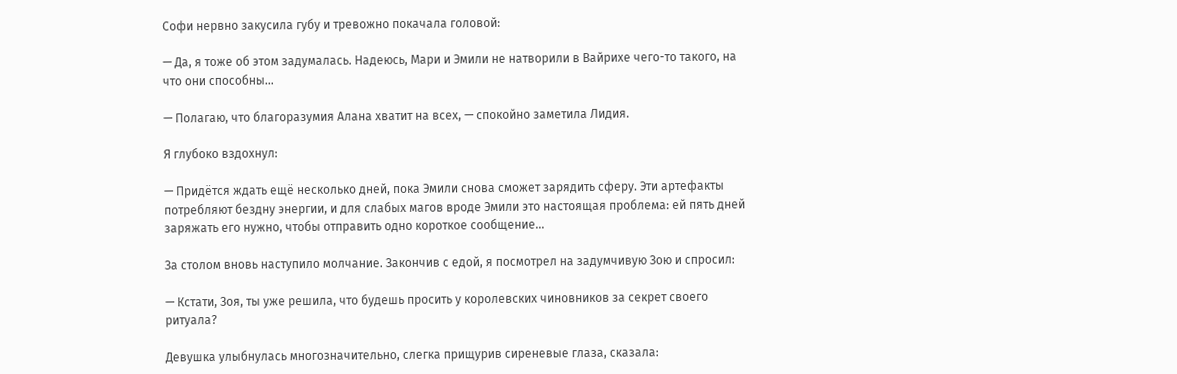Софи нервно закусила губу и тревожно покачала головой:

— Да, я тоже об этом задумалась. Надеюсь, Мари и Эмили не натворили в Вайрихе чего-то такого, на что они способны…

— Полагаю, что благоразумия Алана хватит на всех, — спокойно заметила Лидия.

Я глубоко вздохнул:

— Придётся ждать ещё несколько дней, пока Эмили снова сможет зарядить сферу. Эти артефакты потребляют бездну энергии, и для слабых магов вроде Эмили это настоящая проблема: ей пять дней заряжать его нужно, чтобы отправить одно короткое сообщение…

За столом вновь наступило молчание. Закончив с едой, я посмотрел на задумчивую Зою и спросил:

— Кстати, Зоя, ты уже решила, что будешь просить у королевских чиновников за секрет своего ритуала?

Девушка улыбнулась многозначительно, слегка прищурив сиреневые глаза, сказала: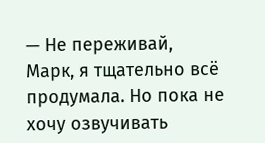— Не переживай, Марк, я тщательно всё продумала. Но пока не хочу озвучивать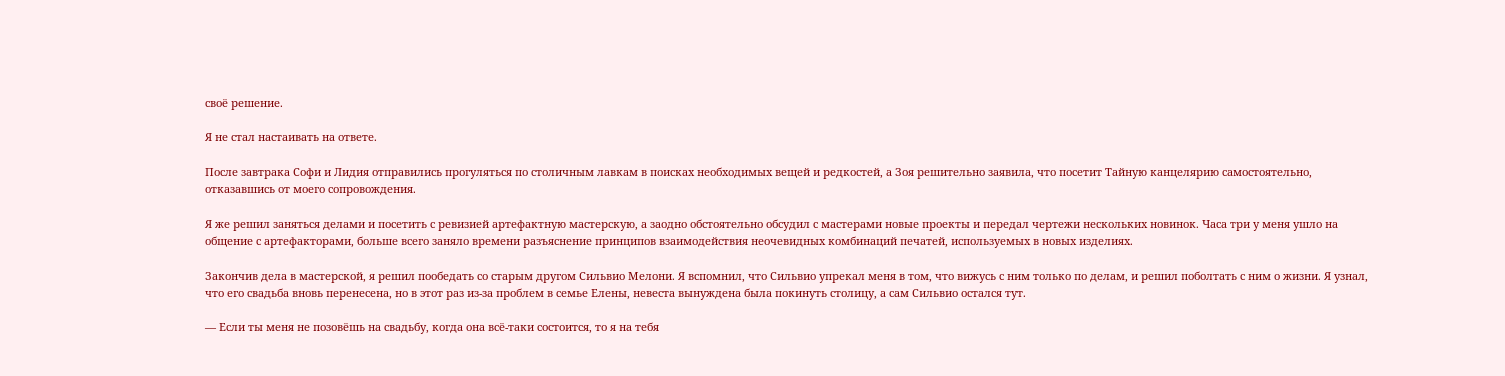своё решение.

Я не стал настаивать на ответе.

После завтрака Софи и Лидия отправились прогуляться по столичным лавкам в поисках необходимых вещей и редкостей, а Зоя решительно заявила, что посетит Тайную канцелярию самостоятельно, отказавшись от моего сопровождения.

Я же решил заняться делами и посетить с ревизией артефактную мастерскую, а заодно обстоятельно обсудил с мастерами новые проекты и передал чертежи нескольких новинок. Часа три у меня ушло на общение с артефакторами, больше всего заняло времени разъяснение принципов взаимодействия неочевидных комбинаций печатей, используемых в новых изделиях.

Закончив дела в мастерской, я решил пообедать со старым другом Сильвио Мелони. Я вспомнил, что Сильвио упрекал меня в том, что вижусь с ним только по делам, и решил поболтать с ним о жизни. Я узнал, что его свадьба вновь перенесена, но в этот раз из-за проблем в семье Елены, невеста вынуждена была покинуть столицу, а сам Сильвио остался тут.

— Если ты меня не позовёшь на свадьбу, когда она всё-таки состоится, то я на тебя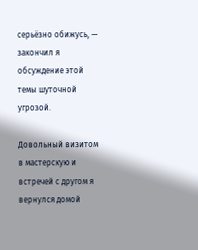серьёзно обижусь, — закончил я обсуждение этой темы шуточной угрозой.

Довольный визитом в мастерскую и встречей с другом я вернулся домой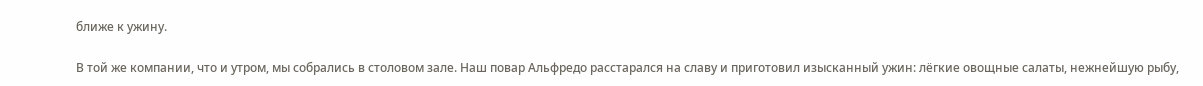ближе к ужину.

В той же компании, что и утром, мы собрались в столовом зале. Наш повар Альфредо расстарался на славу и приготовил изысканный ужин: лёгкие овощные салаты, нежнейшую рыбу,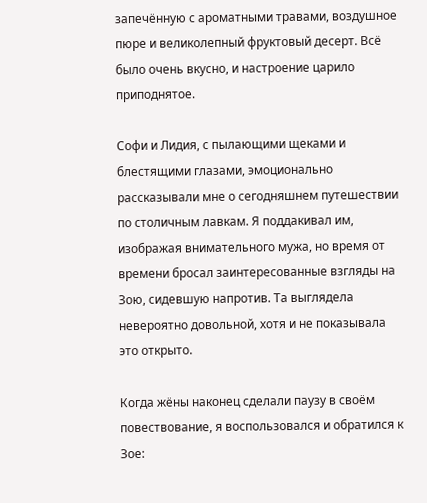запечённую с ароматными травами, воздушное пюре и великолепный фруктовый десерт. Всё было очень вкусно, и настроение царило приподнятое.

Софи и Лидия, с пылающими щеками и блестящими глазами, эмоционально рассказывали мне о сегодняшнем путешествии по столичным лавкам. Я поддакивал им, изображая внимательного мужа, но время от времени бросал заинтересованные взгляды на Зою, сидевшую напротив. Та выглядела невероятно довольной, хотя и не показывала это открыто.

Когда жёны наконец сделали паузу в своём повествование, я воспользовался и обратился к Зое: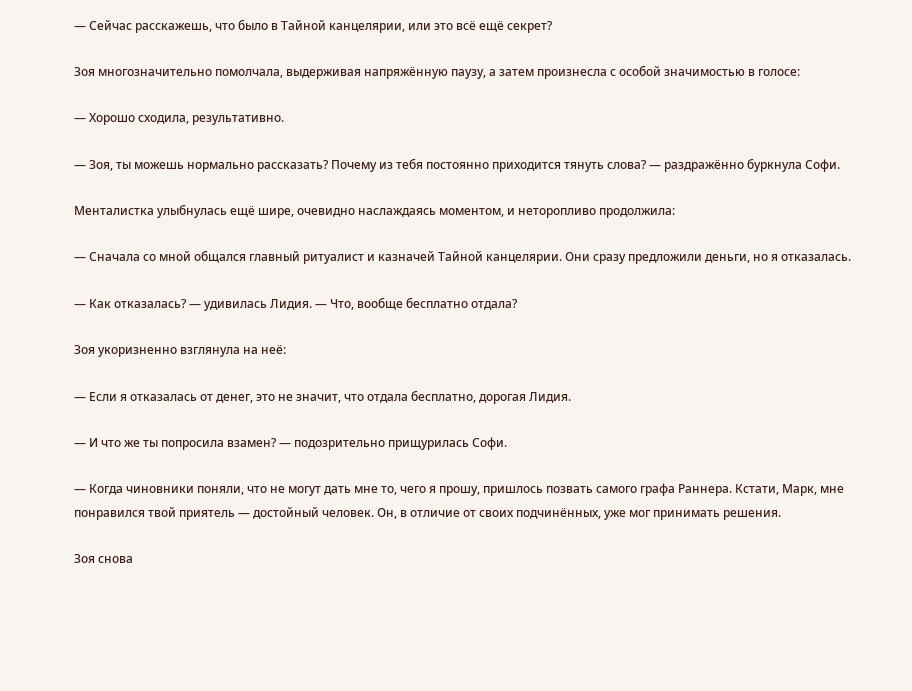— Сейчас расскажешь, что было в Тайной канцелярии, или это всё ещё секрет?

Зоя многозначительно помолчала, выдерживая напряжённую паузу, а затем произнесла с особой значимостью в голосе:

— Хорошо сходила, результативно.

— Зоя, ты можешь нормально рассказать? Почему из тебя постоянно приходится тянуть слова? — раздражённо буркнула Софи.

Менталистка улыбнулась ещё шире, очевидно наслаждаясь моментом, и неторопливо продолжила:

— Сначала со мной общался главный ритуалист и казначей Тайной канцелярии. Они сразу предложили деньги, но я отказалась.

— Как отказалась? — удивилась Лидия. — Что, вообще бесплатно отдала?

Зоя укоризненно взглянула на неё:

— Если я отказалась от денег, это не значит, что отдала бесплатно, дорогая Лидия.

— И что же ты попросила взамен? — подозрительно прищурилась Софи.

— Когда чиновники поняли, что не могут дать мне то, чего я прошу, пришлось позвать самого графа Раннера. Кстати, Марк, мне понравился твой приятель — достойный человек. Он, в отличие от своих подчинённых, уже мог принимать решения.

Зоя снова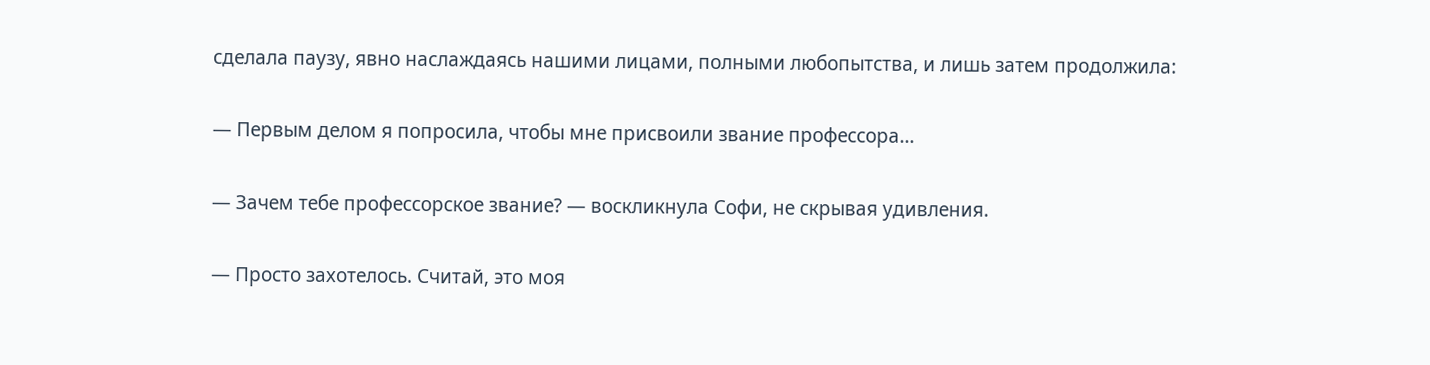сделала паузу, явно наслаждаясь нашими лицами, полными любопытства, и лишь затем продолжила:

— Первым делом я попросила, чтобы мне присвоили звание профессора…

— Зачем тебе профессорское звание? — воскликнула Софи, не скрывая удивления.

— Просто захотелось. Считай, это моя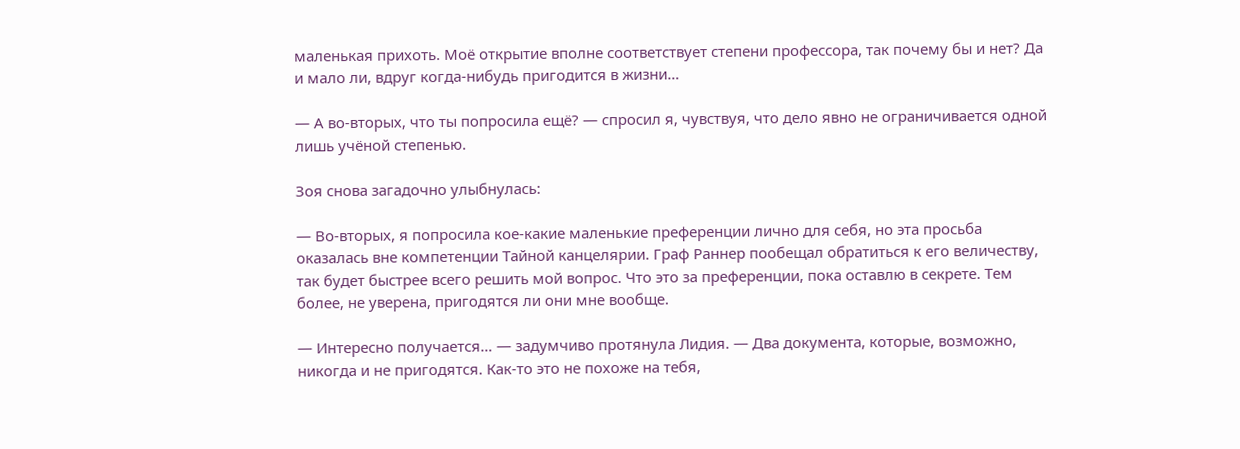маленькая прихоть. Моё открытие вполне соответствует степени профессора, так почему бы и нет? Да и мало ли, вдруг когда-нибудь пригодится в жизни…

— А во-вторых, что ты попросила ещё? — спросил я, чувствуя, что дело явно не ограничивается одной лишь учёной степенью.

Зоя снова загадочно улыбнулась:

— Во-вторых, я попросила кое-какие маленькие преференции лично для себя, но эта просьба оказалась вне компетенции Тайной канцелярии. Граф Раннер пообещал обратиться к его величеству, так будет быстрее всего решить мой вопрос. Что это за преференции, пока оставлю в секрете. Тем более, не уверена, пригодятся ли они мне вообще.

— Интересно получается… — задумчиво протянула Лидия. — Два документа, которые, возможно, никогда и не пригодятся. Как-то это не похоже на тебя,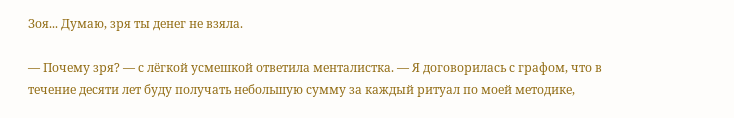Зоя... Думаю, зря ты денег не взяла.

— Почему зря? — с лёгкой усмешкой ответила менталистка. — Я договорилась с графом, что в течение десяти лет буду получать небольшую сумму за каждый ритуал по моей методике,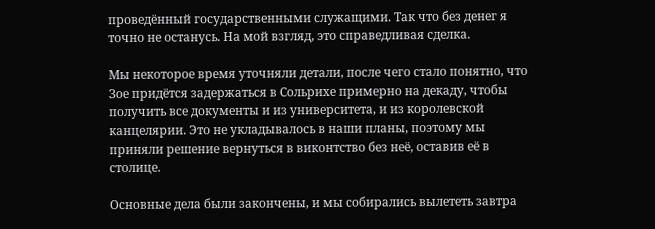проведённый государственными служащими. Так что без денег я точно не останусь. На мой взгляд, это справедливая сделка.

Мы некоторое время уточняли детали, после чего стало понятно, что Зое придётся задержаться в Сольрихе примерно на декаду, чтобы получить все документы и из университета, и из королевской канцелярии. Это не укладывалось в наши планы, поэтому мы приняли решение вернуться в виконтство без неё, оставив её в столице.

Основные дела были закончены, и мы собирались вылететь завтра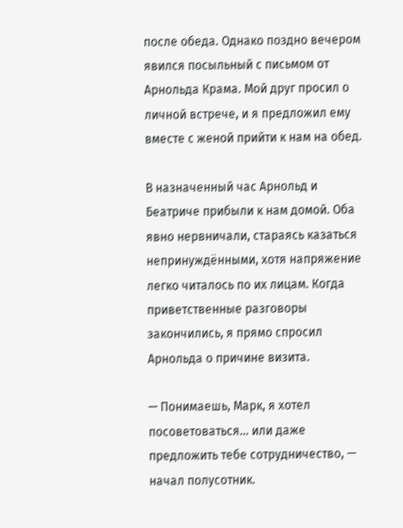после обеда. Однако поздно вечером явился посыльный с письмом от Арнольда Крама. Мой друг просил о личной встрече, и я предложил ему вместе с женой прийти к нам на обед.

В назначенный час Арнольд и Беатриче прибыли к нам домой. Оба явно нервничали, стараясь казаться непринуждёнными, хотя напряжение легко читалось по их лицам. Когда приветственные разговоры закончились, я прямо спросил Арнольда о причине визита.

— Понимаешь, Марк, я хотел посоветоваться… или даже предложить тебе сотрудничество, — начал полусотник.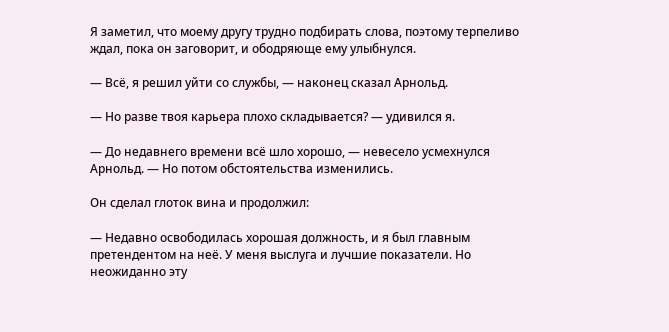Я заметил, что моему другу трудно подбирать слова, поэтому терпеливо ждал, пока он заговорит, и ободряюще ему улыбнулся.

— Всё, я решил уйти со службы, — наконец сказал Арнольд.

— Но разве твоя карьера плохо складывается? — удивился я.

— До недавнего времени всё шло хорошо, — невесело усмехнулся Арнольд. — Но потом обстоятельства изменились.

Он сделал глоток вина и продолжил:

— Недавно освободилась хорошая должность, и я был главным претендентом на неё. У меня выслуга и лучшие показатели. Но неожиданно эту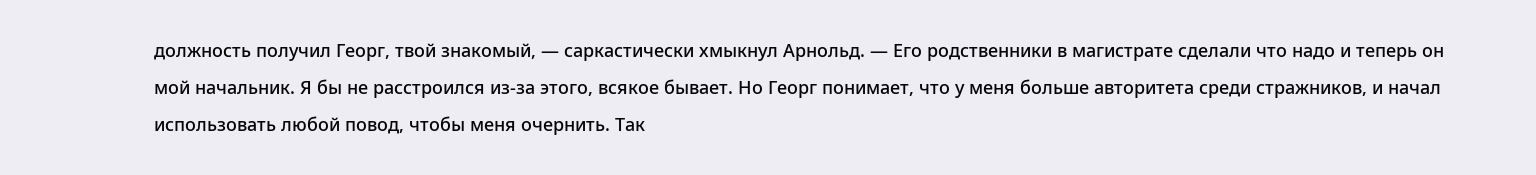должность получил Георг, твой знакомый, — саркастически хмыкнул Арнольд. — Его родственники в магистрате сделали что надо и теперь он мой начальник. Я бы не расстроился из-за этого, всякое бывает. Но Георг понимает, что у меня больше авторитета среди стражников, и начал использовать любой повод, чтобы меня очернить. Так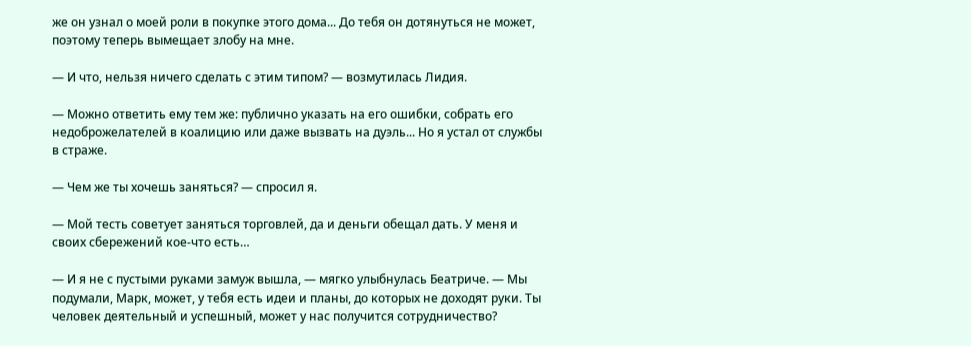же он узнал о моей роли в покупке этого дома... До тебя он дотянуться не может, поэтому теперь вымещает злобу на мне.

— И что, нельзя ничего сделать с этим типом? — возмутилась Лидия.

— Можно ответить ему тем же: публично указать на его ошибки, собрать его недоброжелателей в коалицию или даже вызвать на дуэль... Но я устал от службы в страже.

— Чем же ты хочешь заняться? — спросил я.

— Мой тесть советует заняться торговлей, да и деньги обещал дать. У меня и своих сбережений кое-что есть…

— И я не с пустыми руками замуж вышла, — мягко улыбнулась Беатриче. — Мы подумали, Марк, может, у тебя есть идеи и планы, до которых не доходят руки. Ты человек деятельный и успешный, может у нас получится сотрудничество?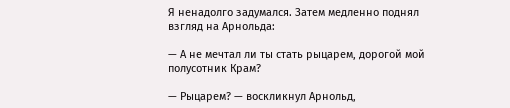Я ненадолго задумался. Затем медленно поднял взгляд на Арнольда:

— А не мечтал ли ты стать рыцарем, дорогой мой полусотник Крам?

— Рыцарем? — воскликнул Арнольд,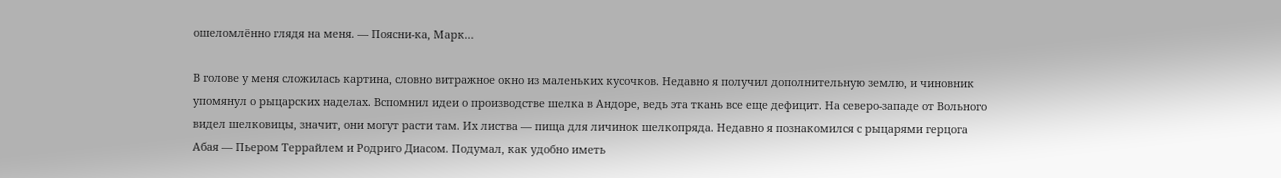ошеломлённо глядя на меня. — Поясни-ка, Марк…

В голове у меня сложилась картина, словно витражное окно из маленьких кусочков. Недавно я получил дополнительную землю, и чиновник упомянул о рыцарских наделах. Вспомнил идеи о производстве шелка в Андоре, ведь эта ткань все еще дефицит. На северо-западе от Вольного видел шелковицы, значит, они могут расти там. Их листва — пища для личинок шелкопряда. Недавно я познакомился с рыцарями герцога Абая — Пьером Террайлем и Родриго Диасом. Подумал, как удобно иметь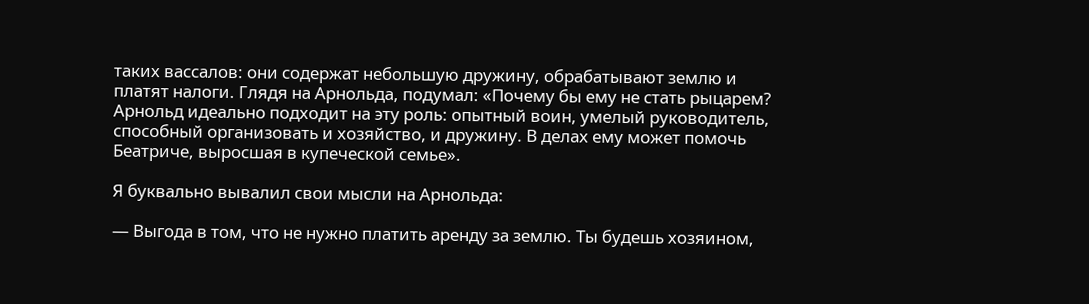таких вассалов: они содержат небольшую дружину, обрабатывают землю и платят налоги. Глядя на Арнольда, подумал: «Почему бы ему не стать рыцарем? Арнольд идеально подходит на эту роль: опытный воин, умелый руководитель, способный организовать и хозяйство, и дружину. В делах ему может помочь Беатриче, выросшая в купеческой семье».

Я буквально вывалил свои мысли на Арнольда:

— Выгода в том, что не нужно платить аренду за землю. Ты будешь хозяином,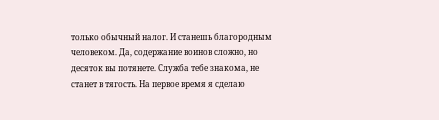только обычный налог. И станешь благородным человеком. Да, содержание воинов сложно, но десяток вы потянете. Служба тебе знакома, не станет в тягость. На первое время я сделаю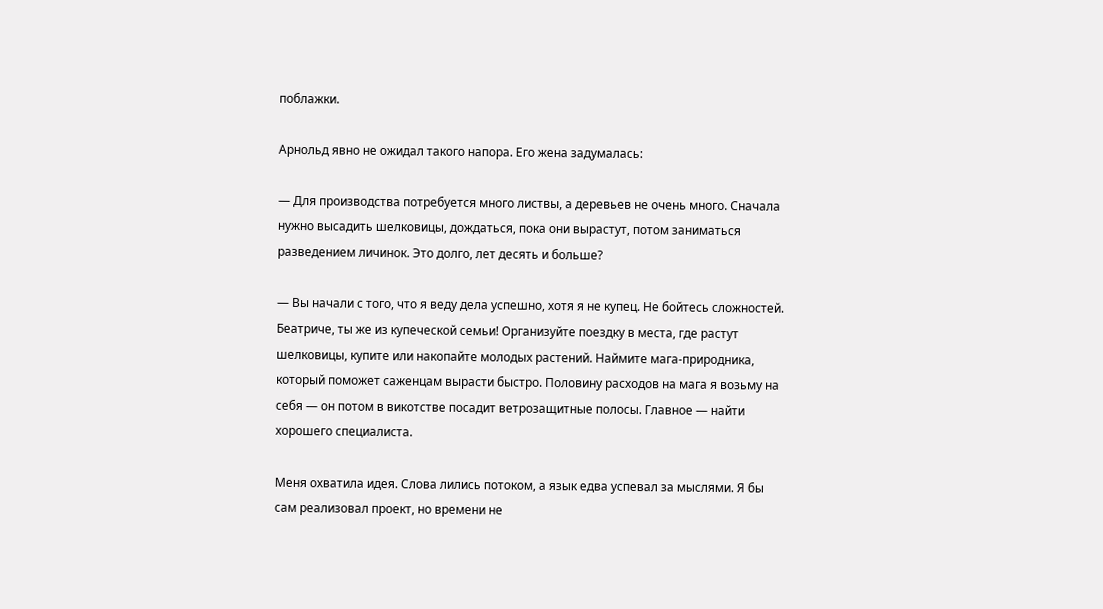поблажки.

Арнольд явно не ожидал такого напора. Его жена задумалась:

— Для производства потребуется много листвы, а деревьев не очень много. Сначала нужно высадить шелковицы, дождаться, пока они вырастут, потом заниматься разведением личинок. Это долго, лет десять и больше?

— Вы начали с того, что я веду дела успешно, хотя я не купец. Не бойтесь сложностей. Беатриче, ты же из купеческой семьи! Организуйте поездку в места, где растут шелковицы, купите или накопайте молодых растений. Наймите мага-природника, который поможет саженцам вырасти быстро. Половину расходов на мага я возьму на себя — он потом в викотстве посадит ветрозащитные полосы. Главное — найти хорошего специалиста.

Меня охватила идея. Слова лились потоком, а язык едва успевал за мыслями. Я бы сам реализовал проект, но времени не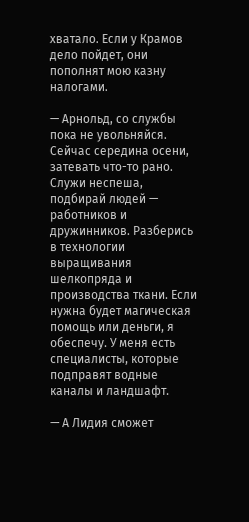хватало. Если у Крамов дело пойдет, они пополнят мою казну налогами.

— Арнольд, со службы пока не увольняйся. Сейчас середина осени, затевать что-то рано. Служи неспеша, подбирай людей — работников и дружинников. Разберись в технологии выращивания шелкопряда и производства ткани. Если нужна будет магическая помощь или деньги, я обеспечу. У меня есть специалисты, которые подправят водные каналы и ландшафт.

— А Лидия сможет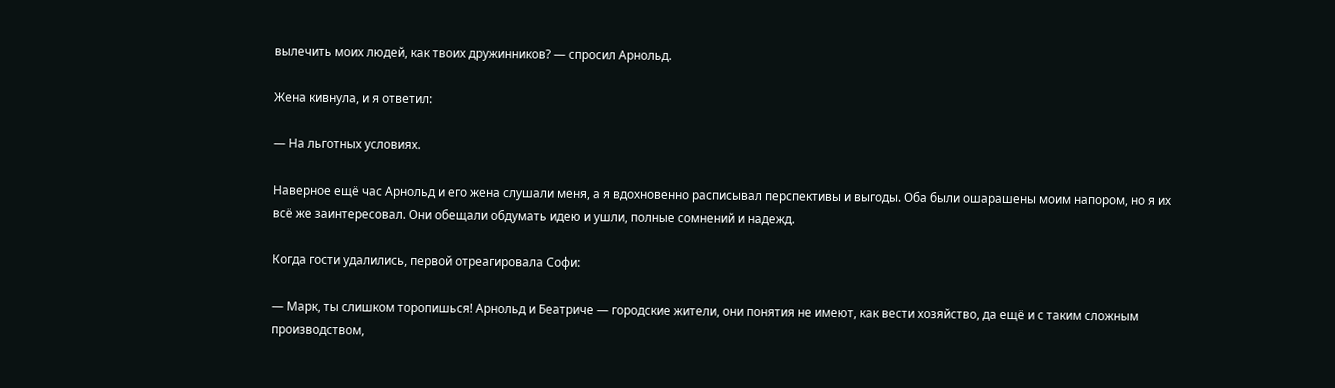вылечить моих людей, как твоих дружинников? — спросил Арнольд.

Жена кивнула, и я ответил:

— На льготных условиях.

Наверное ещё час Арнольд и его жена слушали меня, а я вдохновенно расписывал перспективы и выгоды. Оба были ошарашены моим напором, но я их всё же заинтересовал. Они обещали обдумать идею и ушли, полные сомнений и надежд.

Когда гости удалились, первой отреагировала Софи:

— Марк, ты слишком торопишься! Арнольд и Беатриче — городские жители, они понятия не имеют, как вести хозяйство, да ещё и с таким сложным производством,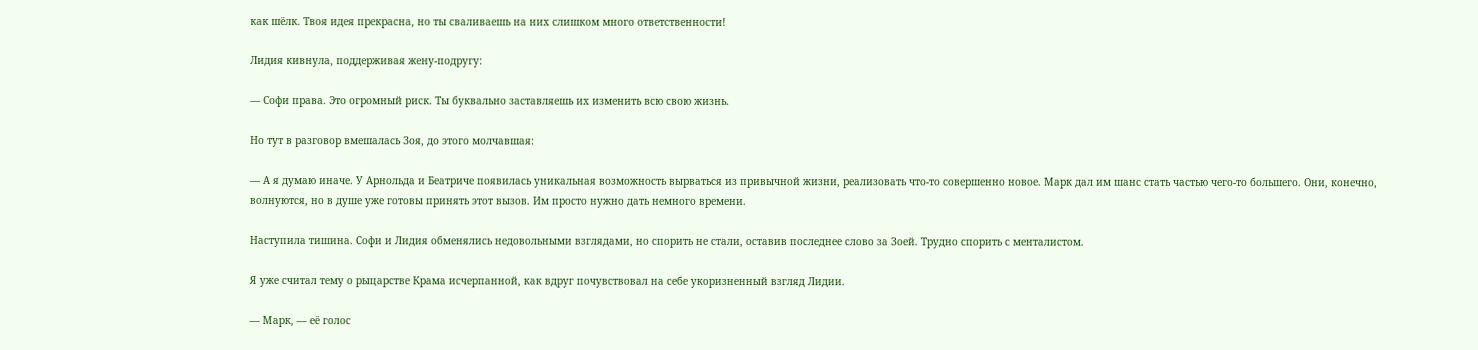как шёлк. Твоя идея прекрасна, но ты сваливаешь на них слишком много ответственности!

Лидия кивнула, поддерживая жену-подругу:

— Софи права. Это огромный риск. Ты буквально заставляешь их изменить всю свою жизнь.

Но тут в разговор вмешалась Зоя, до этого молчавшая:

— А я думаю иначе. У Арнольда и Беатриче появилась уникальная возможность вырваться из привычной жизни, реализовать что-то совершенно новое. Марк дал им шанс стать частью чего-то большего. Они, конечно, волнуются, но в душе уже готовы принять этот вызов. Им просто нужно дать немного времени.

Наступила тишина. Софи и Лидия обменялись недовольными взглядами, но спорить не стали, оставив последнее слово за Зоей. Трудно спорить с менталистом.

Я уже считал тему о рыцарстве Крама исчерпанной, как вдруг почувствовал на себе укоризненный взгляд Лидии.

— Марк, — её голос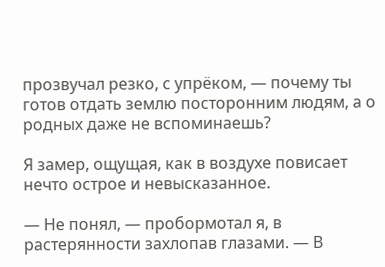прозвучал резко, с упрёком, — почему ты готов отдать землю посторонним людям, а о родных даже не вспоминаешь?

Я замер, ощущая, как в воздухе повисает нечто острое и невысказанное.

— Не понял, — пробормотал я, в растерянности захлопав глазами. — В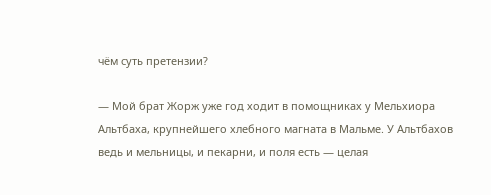чём суть претензии?

— Мой брат Жорж уже год ходит в помощниках у Мельхиора Альтбаха, крупнейшего хлебного магната в Мальме. У Альтбахов ведь и мельницы, и пекарни, и поля есть — целая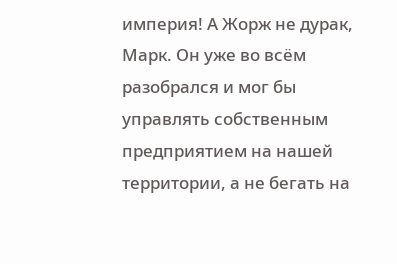империя! А Жорж не дурак, Марк. Он уже во всём разобрался и мог бы управлять собственным предприятием на нашей территории, а не бегать на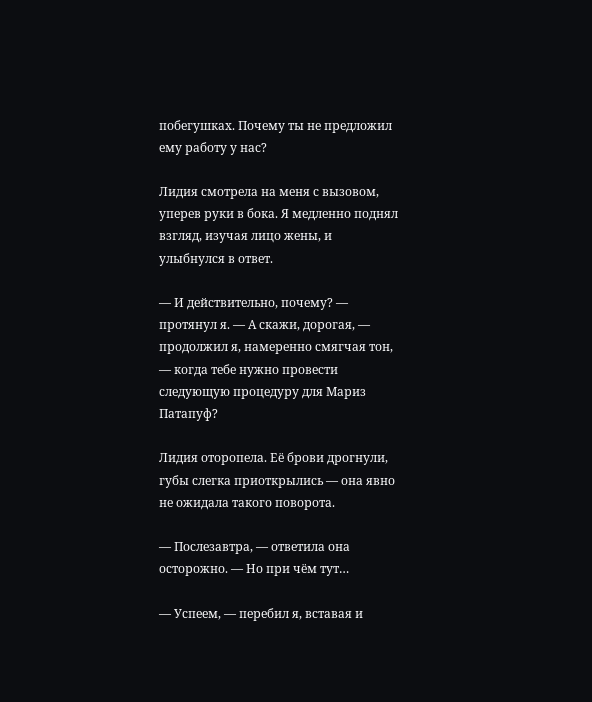побегушках. Почему ты не предложил ему работу у нас?

Лидия смотрела на меня с вызовом, уперев руки в бока. Я медленно поднял взгляд, изучая лицо жены, и улыбнулся в ответ.

— И действительно, почему? — протянул я. — А скажи, дорогая, — продолжил я, намеренно смягчая тон, — когда тебе нужно провести следующую процедуру для Мариз Патапуф?

Лидия оторопела. Её брови дрогнули, губы слегка приоткрылись — она явно не ожидала такого поворота.

— Послезавтра, — ответила она осторожно. — Но при чём тут…

— Успеем, — перебил я, вставая и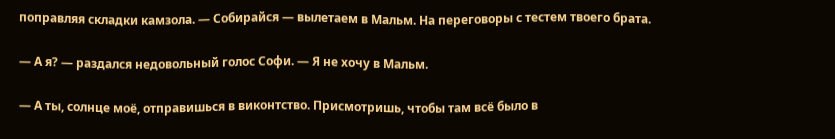поправляя складки камзола. — Собирайся — вылетаем в Мальм. На переговоры с тестем твоего брата.

— А я? — раздался недовольный голос Софи. — Я не хочу в Мальм.

— А ты, солнце моё, отправишься в виконтство. Присмотришь, чтобы там всё было в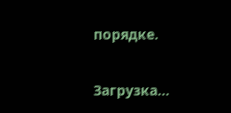порядке.

Загрузка...